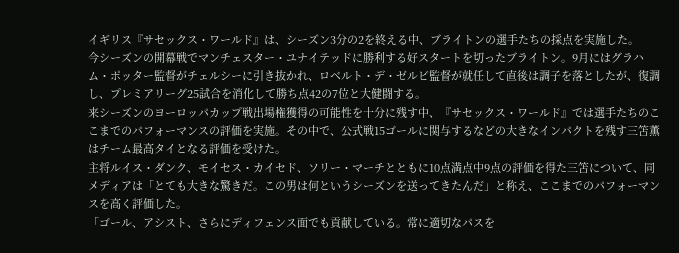イギリス『サセックス・ワールド』は、シーズン3分の2を終える中、ブライトンの選手たちの採点を実施した。
今シーズンの開幕戦でマンチェスター・ユナイテッドに勝利する好スタートを切ったブライトン。9月にはグラハム・ポッター監督がチェルシーに引き抜かれ、ロベルト・デ・ゼルビ監督が就任して直後は調子を落としたが、復調し、プレミアリーグ25試合を消化して勝ち点42の7位と大健闘する。
来シーズンのヨーロッパカップ戦出場権獲得の可能性を十分に残す中、『サセックス・ワールド』では選手たちのここまでのパフォーマンスの評価を実施。その中で、公式戦15ゴールに関与するなどの大きなインパクトを残す三笘薫はチーム最高タイとなる評価を受けた。
主将ルイス・ダンク、モイセス・カイセド、ソリー・マーチとともに10点満点中9点の評価を得た三笘について、同メディアは「とても大きな驚きだ。この男は何というシーズンを送ってきたんだ」と称え、ここまでのパフォーマンスを高く評価した。
「ゴール、アシスト、さらにディフェンス面でも貢献している。常に適切なパスを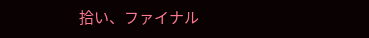拾い、ファイナル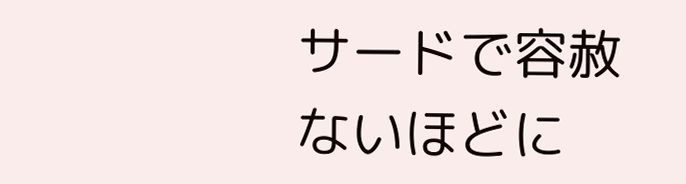サードで容赦ないほどに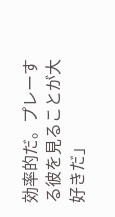効率的だ。プレーする彼を見ることが大好きだ」